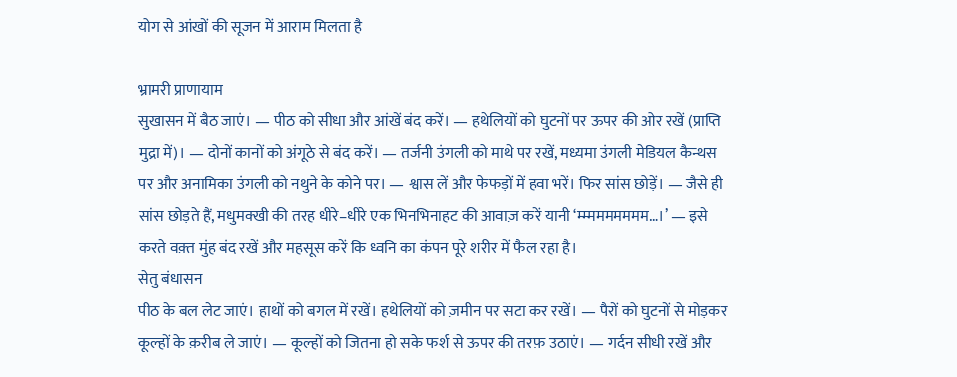योग से आंखों की सूजन में आराम मिलता है

भ्रामरी प्राणायाम
सुखासन में बैठ जाएं। — पीठ को सीधा और आंखें बंद करें। — हथेलियों को घुटनों पर ऊपर की ओर रखें (प्राप्ति मुद्रा में)। — दोनों कानों को अंगूठे से बंद करें। — तर्जनी उंगली को माथे पर रखें, मध्यमा उंगली मेडियल कैन्थस पर और अनामिका उंगली को नथुने के कोने पर। — श्वास लें और फेफड़ों में हवा भरें। फिर सांस छोड़ें। — जैसे ही सांस छोड़ते हैं, मधुमक्खी की तरह धीरे–धीरे एक भिनभिनाहट की आवाज़ करें यानी ‘म्म्ममममममम…।’ — इसे करते वक़्त मुंह बंद रखें और महसूस करें कि ध्वनि का कंपन पूरे शरीर में फैल रहा है।
सेतु बंधासन
पीठ के बल लेट जाएं। हाथों को बगल में रखें। हथेलियों को ज़मीन पर सटा कर रखें। — पैरों को घुटनों से मोड़कर कूल्हों के क़रीब ले जाएं। — कूल्हों को जितना हो सके फर्श से ऊपर की तरफ़ उठाएं। — गर्दन सीधी रखें और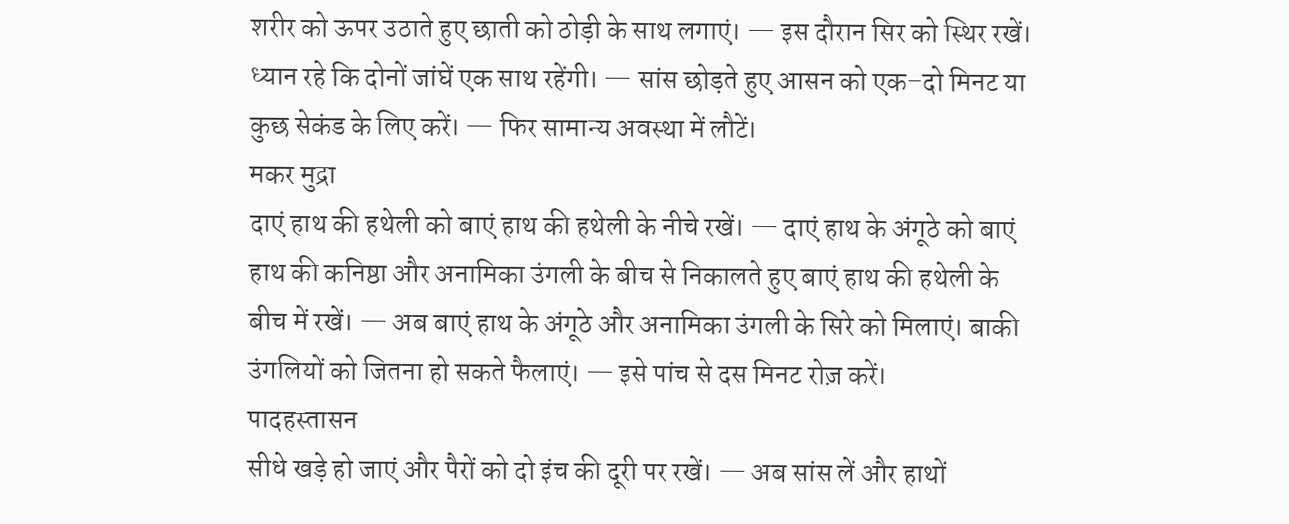शरीर को ऊपर उठाते हुए छाती को ठोड़ी के साथ लगाएं। — इस दौरान सिर को स्थिर रखें। ध्यान रहे कि दोनों जांघें एक साथ रहेंगी। — सांस छोड़ते हुए आसन को एक–दो मिनट या कुछ सेकंड के लिए करें। — फिर सामान्य अवस्था में लौटें।
मकर मुद्रा
दाएं हाथ की हथेली को बाएं हाथ की हथेली के नीचे रखें। — दाएं हाथ के अंगूठे को बाएं हाथ की कनिष्ठा और अनामिका उंगली के बीच से निकालते हुए बाएं हाथ की हथेली के बीच में रखें। — अब बाएं हाथ के अंगूठे और अनामिका उंगली के सिरे को मिलाएं। बाकी उंगलियों को जितना हो सकते फैलाएं। — इसे पांच से दस मिनट रोज़ करें।
पादहस्तासन
सीधे खड़े हो जाएं और पैरों को दो इंच की दूरी पर रखें। — अब सांस लें और हाथों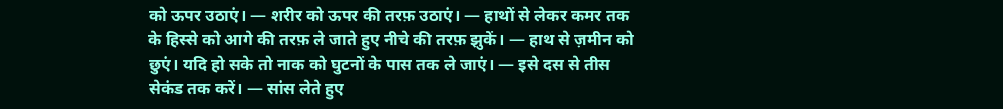को ऊपर उठाएं। — शरीर को ऊपर की तरफ़ उठाएं। — हाथों से लेकर कमर तक के हिस्से को आगे की तरफ़ ले जाते हुए नीचे की तरफ़ झुकें। — हाथ से ज़मीन को छुएं। यदि हो सके तो नाक को घुटनों के पास तक ले जाएं। — इसे दस से तीस सेकंड तक करें। — सांस लेते हुए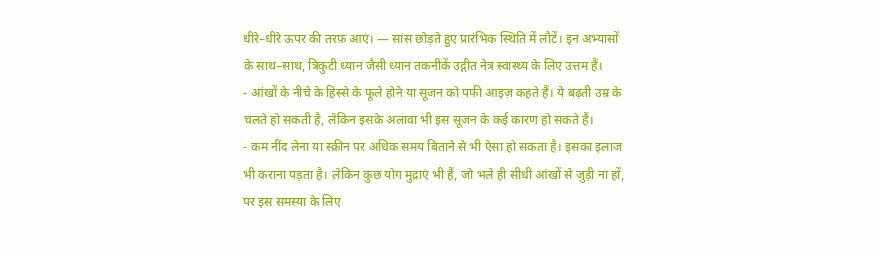धीरे–धीरे ऊपर की तरफ़ आएं। — सांस छोड़ते हुए प्रारंभिक स्थिति में लौटें। इन अभ्यासों के साथ–साथ, त्रिकुटी ध्यान जैसी ध्यान तकनीकें उद्गीत नेत्र स्वास्थ्य के लिए उत्तम हैं।
- आंखों के नीचे के हिस्से के फूले होने या सूजन को पफी आइज़ कहते हैं। ये बढ़ती उम्र के चलते हो सकती है, लेकिन इसके अलावा भी इस सूजन के कई कारण हो सकते हैं।
- कम नींद लेना या स्क्रीन पर अधिक समय बिताने से भी ऐसा हो सकता है। इसका इलाज भी कराना पड़ता है। लेकिन कुछ योग मुद्राएं भी हैं, जो भले ही सीधी आंखों से जुड़ी ना हों, पर इस समस्या के लिए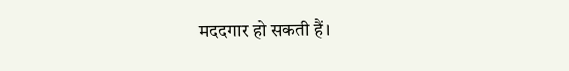मददगार हो सकती हैं।